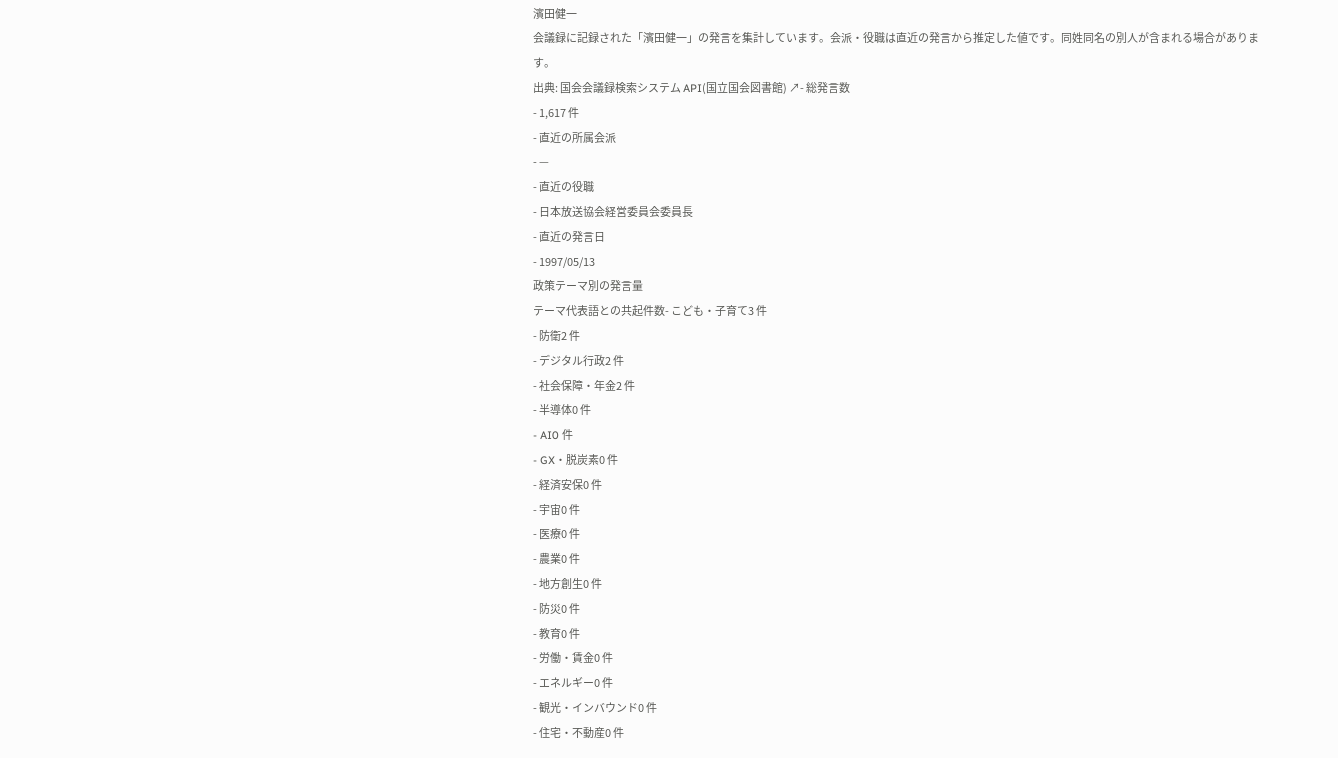濱田健一
会議録に記録された「濱田健一」の発言を集計しています。会派・役職は直近の発言から推定した値です。同姓同名の別人が含まれる場合があります。
出典: 国会会議録検索システム API(国立国会図書館) ↗- 総発言数
- 1,617 件
- 直近の所属会派
- —
- 直近の役職
- 日本放送協会経営委員会委員長
- 直近の発言日
- 1997/05/13
政策テーマ別の発言量
テーマ代表語との共起件数- こども・子育て3 件
- 防衛2 件
- デジタル行政2 件
- 社会保障・年金2 件
- 半導体0 件
- AI0 件
- GX・脱炭素0 件
- 経済安保0 件
- 宇宙0 件
- 医療0 件
- 農業0 件
- 地方創生0 件
- 防災0 件
- 教育0 件
- 労働・賃金0 件
- エネルギー0 件
- 観光・インバウンド0 件
- 住宅・不動産0 件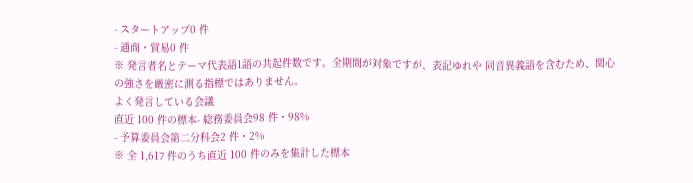- スタートアップ0 件
- 通商・貿易0 件
※ 発言者名とテーマ代表語1語の共起件数です。全期間が対象ですが、表記ゆれや 同音異義語を含むため、関心の強さを厳密に測る指標ではありません。
よく発言している会議
直近 100 件の標本- 総務委員会98 件・98%
- 予算委員会第二分科会2 件・2%
※ 全 1,617 件のうち直近 100 件のみを集計した標本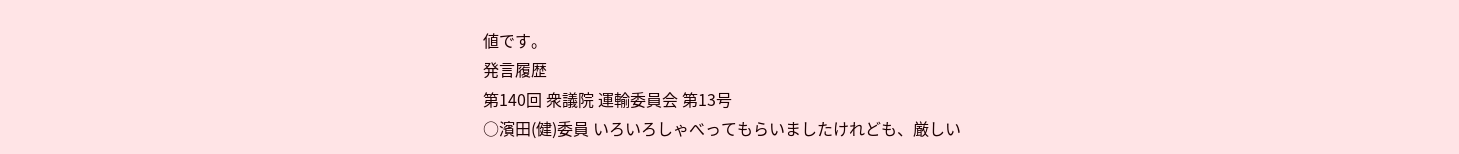値です。
発言履歴
第140回 衆議院 運輸委員会 第13号
○濱田(健)委員 いろいろしゃべってもらいましたけれども、厳しい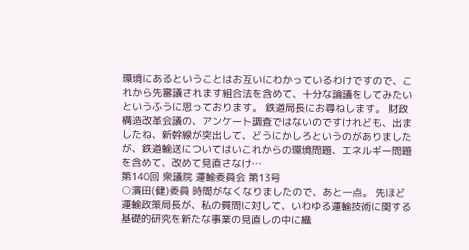環境にあるということはお互いにわかっているわけですので、これから先審議されます組合法を含めて、十分な論議をしてみたいというふうに思っております。 鉄道局長にお尋ねします。 財政構造改革会議の、アンケート調査ではないのですけれども、出ましたね、新幹線が突出して、どうにかしろというのがありましたが、鉄道輸送についてはいこれからの環境問題、エネルギー問題を含めて、改めて見直さなけ…
第140回 衆議院 運輸委員会 第13号
○濱田(健)委員 時間がなくなりましたので、あと一点。 先ほど運輸政策局長が、私の質問に対して、いわゆる運輸技術に関する基礎的研究を新たな事業の見直しの中に織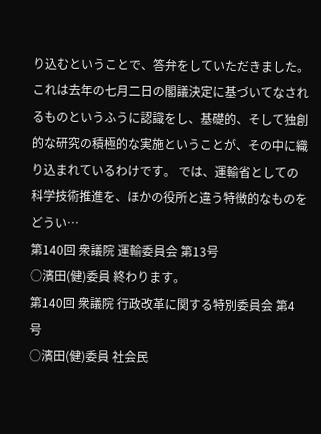り込むということで、答弁をしていただきました。これは去年の七月二日の閣議決定に基づいてなされるものというふうに認識をし、基礎的、そして独創的な研究の積極的な実施ということが、その中に織り込まれているわけです。 では、運輸省としての科学技術推進を、ほかの役所と違う特徴的なものをどうい…
第140回 衆議院 運輸委員会 第13号
○濱田(健)委員 終わります。
第140回 衆議院 行政改革に関する特別委員会 第4号
○濱田(健)委員 社会民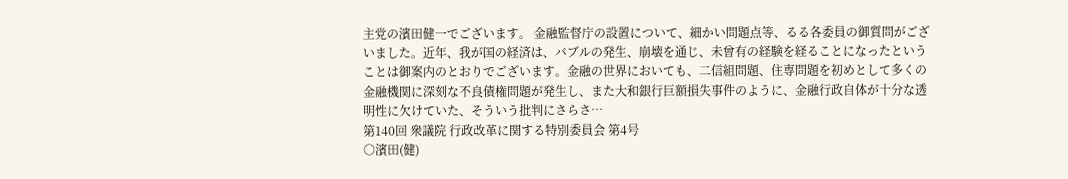主党の濱田健一でございます。 金融監督庁の設置について、細かい問題点等、るる各委員の御質問がございました。近年、我が国の経済は、バブルの発生、崩壊を通じ、未曾有の経験を経ることになったということは御案内のとおりでございます。金融の世界においても、二信組問題、住専問題を初めとして多くの金融機関に深刻な不良債権問題が発生し、また大和銀行巨額損失事件のように、金融行政自体が十分な透明性に欠けていた、そういう批判にさらさ…
第140回 衆議院 行政改革に関する特別委員会 第4号
○濱田(健)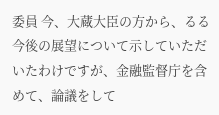委員 今、大蔵大臣の方から、るる今後の展望について示していただいたわけですが、金融監督庁を含めて、論議をして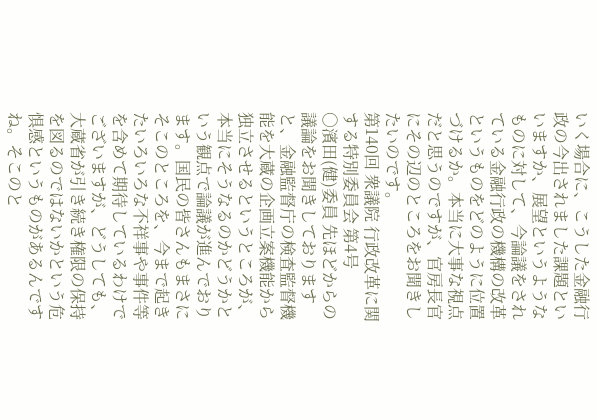いく場合に、こうした金融行政の今出されました課題といいますか、展望というようなものに対して、今論議をされている金融行政の機構の改革というものをどのように位置づけるか。本当に大事な視点だと思うのですが、官房長官にその辺のところをお聞きしたいのです。
第140回 衆議院 行政改革に関する特別委員会 第4号
○濱田(健)委員 先ほどからの議論をお聞きしておりますと、金融監督庁の検査監督機能を大蔵の企画立案機能から独立させるというところが、本当にそうなるのかどうかという観点で論議が進んでおります。国民の皆さんもまさにそこのところを、今まで起きたいろいろな不祥事や事件等を含めて期待しているわけでございますが、どうしても、大蔵省が引き続き権限の保持を図るのではないかという危惧感というものがあるんですね。そこのと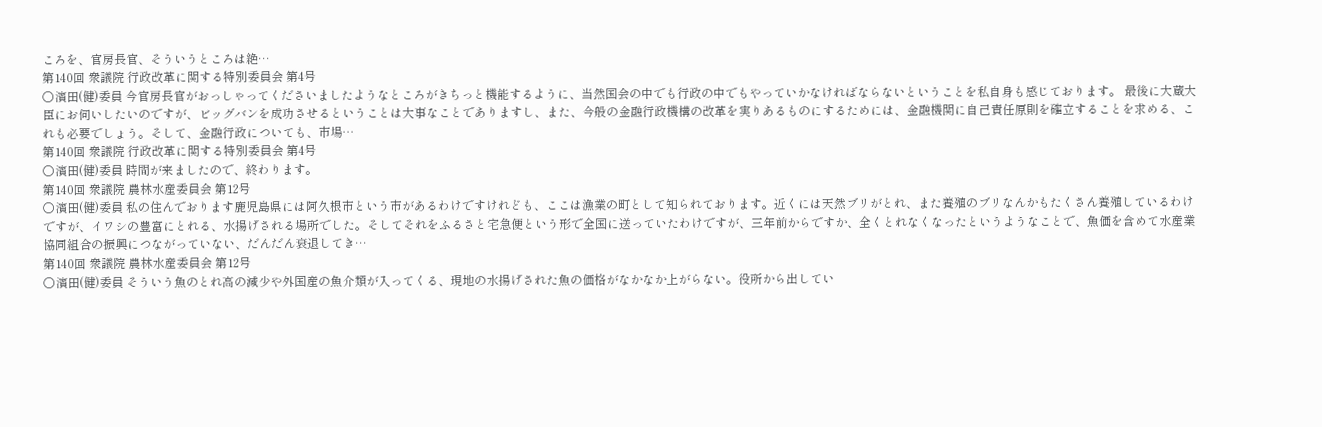ころを、官房長官、そういうところは絶…
第140回 衆議院 行政改革に関する特別委員会 第4号
○濱田(健)委員 今官房長官がおっしゃってくださいましたようなところがきちっと機能するように、当然国会の中でも行政の中でもやっていかなければならないということを私自身も感じております。 最後に大蔵大臣にお伺いしたいのですが、ビッグバンを成功させるということは大事なことでありますし、また、今般の金融行政機構の改革を実りあるものにするためには、金融機関に自己責任原則を確立することを求める、これも必要でしょう。そして、金融行政についても、市場…
第140回 衆議院 行政改革に関する特別委員会 第4号
○濱田(健)委員 時間が来ましたので、終わります。
第140回 衆議院 農林水産委員会 第12号
○濱田(健)委員 私の住んでおります鹿児島県には阿久根市という市があるわけですけれども、ここは漁業の町として知られております。近くには天然ブリがとれ、また養殖のブリなんかもたくさん養殖しているわけですが、イワシの豊富にとれる、水揚げされる場所でした。そしてそれをふるさと宅急便という形で全国に送っていたわけですが、三年前からですか、全くとれなくなったというようなことで、魚価を含めて水産業協同組合の振興につながっていない、だんだん衰退してき…
第140回 衆議院 農林水産委員会 第12号
○濱田(健)委員 そういう魚のとれ高の減少や外国産の魚介類が入ってくる、現地の水揚げされた魚の価格がなかなか上がらない。役所から出してい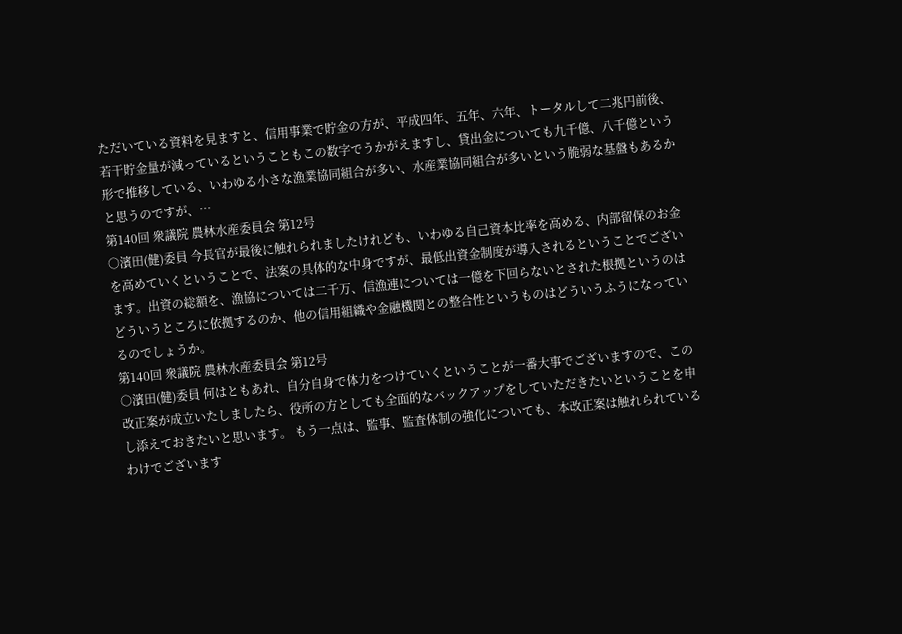ただいている資料を見ますと、信用事業で貯金の方が、平成四年、五年、六年、トータルして二兆円前後、若干貯金量が減っているということもこの数字でうかがえますし、貸出金についても九千億、八千億という形で推移している、いわゆる小さな漁業協同組合が多い、水産業協同組合が多いという脆弱な基盤もあるかと思うのですが、…
第140回 衆議院 農林水産委員会 第12号
○濱田(健)委員 今長官が最後に触れられましたけれども、いわゆる自己資本比率を高める、内部留保のお金を高めていくということで、法案の具体的な中身ですが、最低出資金制度が導入されるということでございます。出資の総額を、漁協については二千万、信漁連については一億を下回らないとされた根拠というのはどういうところに依拠するのか、他の信用組織や金融機関との整合性というものはどういうふうになっているのでしょうか。
第140回 衆議院 農林水産委員会 第12号
○濱田(健)委員 何はともあれ、自分自身で体力をつけていくということが一番大事でございますので、この改正案が成立いたしましたら、役所の方としても全面的なバックアップをしていただきたいということを申し添えておきたいと思います。 もう一点は、監事、監査体制の強化についても、本改正案は触れられているわけでございます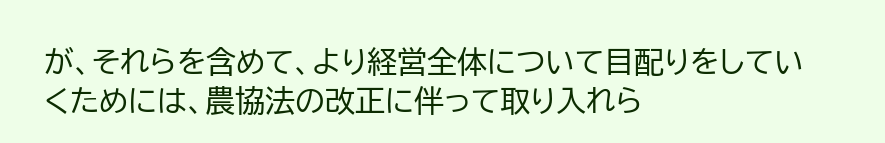が、それらを含めて、より経営全体について目配りをしていくためには、農協法の改正に伴って取り入れら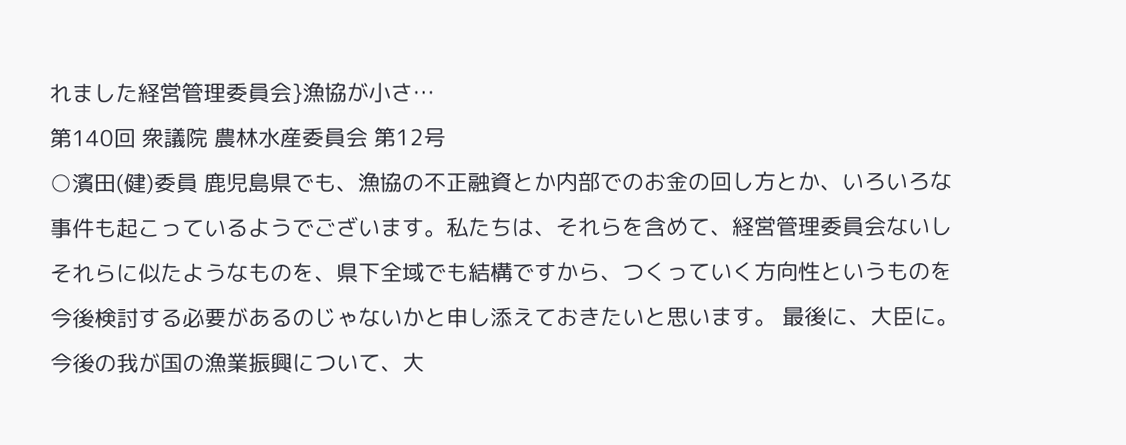れました経営管理委員会}漁協が小さ…
第140回 衆議院 農林水産委員会 第12号
○濱田(健)委員 鹿児島県でも、漁協の不正融資とか内部でのお金の回し方とか、いろいろな事件も起こっているようでございます。私たちは、それらを含めて、経営管理委員会ないしそれらに似たようなものを、県下全域でも結構ですから、つくっていく方向性というものを今後検討する必要があるのじゃないかと申し添えておきたいと思います。 最後に、大臣に。今後の我が国の漁業振興について、大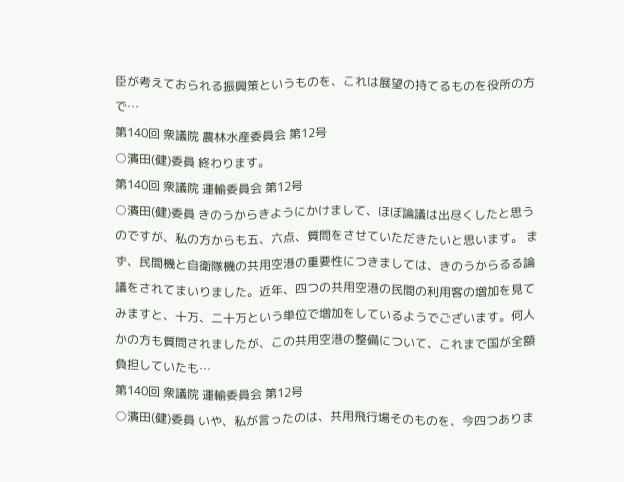臣が考えておられる振興策というものを、これは展望の持てるものを役所の方で…
第140回 衆議院 農林水産委員会 第12号
○濱田(健)委員 終わります。
第140回 衆議院 運輸委員会 第12号
○濱田(健)委員 きのうからきようにかけまして、ほぼ論議は出尽くしたと思うのですが、私の方からも五、六点、質問をさせていただきたいと思います。 まず、民間機と自衛隊機の共用空港の重要性につきましては、きのうからるる論議をされてまいりました。近年、四つの共用空港の民間の利用客の増加を見てみますと、十万、二十万という単位で増加をしているようでございます。何人かの方も質問されましたが、この共用空港の整備について、これまで国が全額負担していたも…
第140回 衆議院 運輸委員会 第12号
○濱田(健)委員 いや、私が言ったのは、共用飛行場そのものを、今四つありま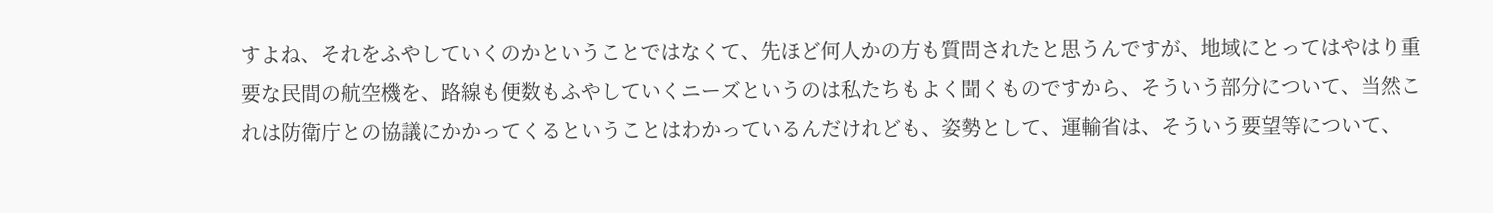すよね、それをふやしていくのかということではなくて、先ほど何人かの方も質問されたと思うんですが、地域にとってはやはり重要な民間の航空機を、路線も便数もふやしていくニーズというのは私たちもよく聞くものですから、そういう部分について、当然これは防衛庁との協議にかかってくるということはわかっているんだけれども、姿勢として、運輸省は、そういう要望等について、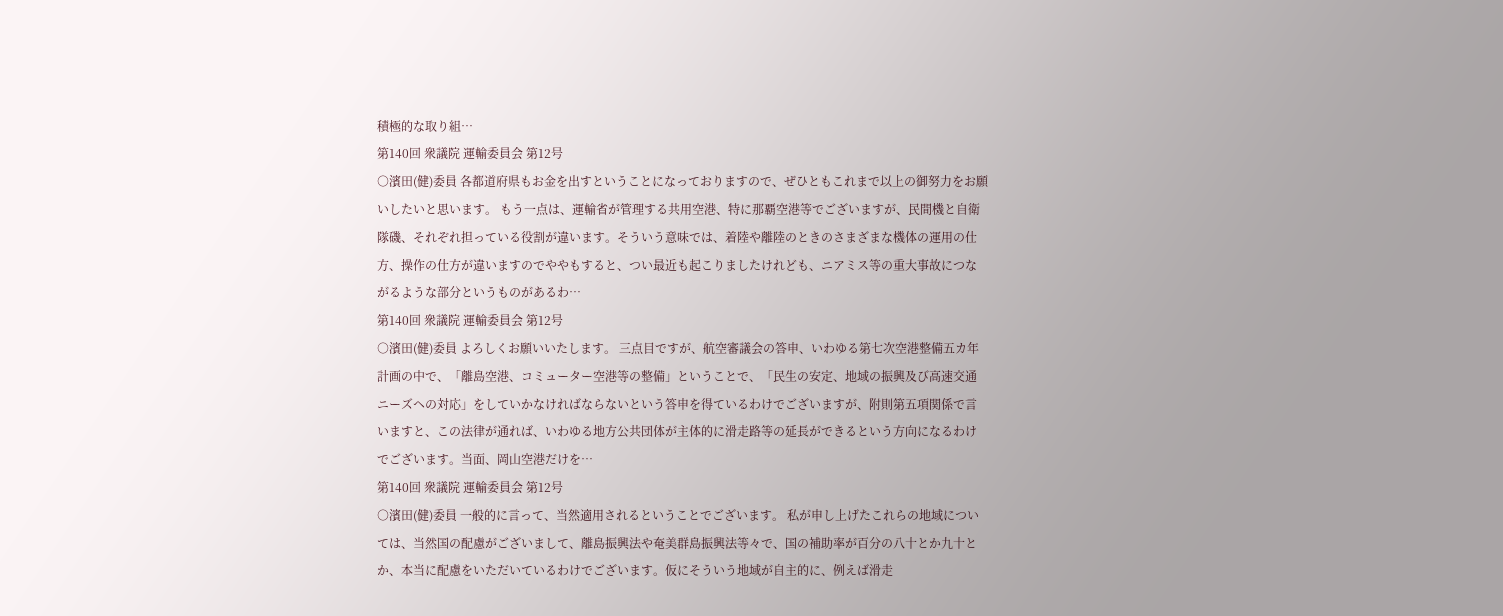積極的な取り組…
第140回 衆議院 運輸委員会 第12号
○濱田(健)委員 各都道府県もお金を出すということになっておりますので、ぜひともこれまで以上の御努力をお願いしたいと思います。 もう一点は、運輸省が管理する共用空港、特に那覇空港等でございますが、民間機と自衛隊磯、それぞれ担っている役割が違います。そういう意味では、着陸や離陸のときのさまざまな機体の運用の仕方、操作の仕方が違いますのでややもすると、つい最近も起こりましたけれども、ニアミス等の重大事故につながるような部分というものがあるわ…
第140回 衆議院 運輸委員会 第12号
○濱田(健)委員 よろしくお願いいたします。 三点目ですが、航空審議会の答申、いわゆる第七次空港整備五カ年計画の中で、「離島空港、コミューター空港等の整備」ということで、「民生の安定、地域の振興及び高速交通ニーズヘの対応」をしていかなければならないという答申を得ているわけでございますが、附則第五項関係で言いますと、この法律が通れば、いわゆる地方公共団体が主体的に滑走路等の延長ができるという方向になるわけでございます。当面、岡山空港だけを…
第140回 衆議院 運輸委員会 第12号
○濱田(健)委員 一般的に言って、当然適用されるということでございます。 私が申し上げたこれらの地域については、当然国の配慮がございまして、離島振興法や奄美群島振興法等々で、国の補助率が百分の八十とか九十とか、本当に配慮をいただいているわけでございます。仮にそういう地域が自主的に、例えば滑走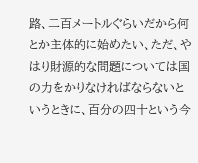路、二百メートルぐらいだから何とか主体的に始めたい、ただ、やはり財源的な問題については国の力をかりなければならないというときに、百分の四十という今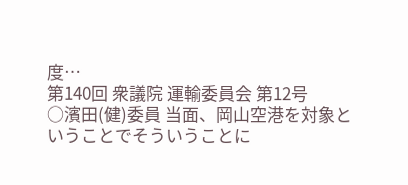度…
第140回 衆議院 運輸委員会 第12号
○濱田(健)委員 当面、岡山空港を対象ということでそういうことに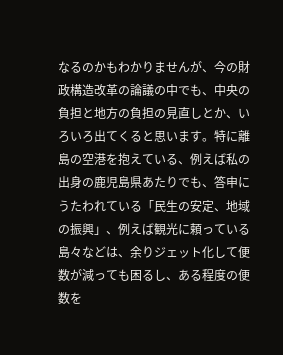なるのかもわかりませんが、今の財政構造改革の論議の中でも、中央の負担と地方の負担の見直しとか、いろいろ出てくると思います。特に離島の空港を抱えている、例えば私の出身の鹿児島県あたりでも、答申にうたわれている「民生の安定、地域の振興」、例えば観光に頼っている島々などは、余りジェット化して便数が減っても困るし、ある程度の便数を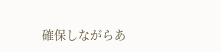確保しながらあ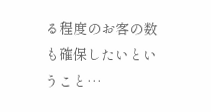る程度のお客の数も確保したいということ…